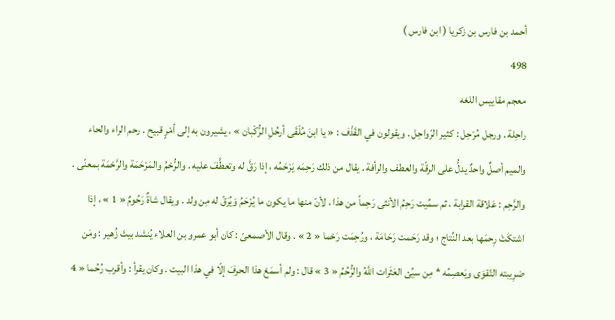أحمد بن فارس بن زكريا ( ابن فارس )
498
معجم مقاييس اللغه
راحِلة . ورجل مُرْحِل : كثير الرّواحِل . ويقولون في القَذْف : « يا ابنَ مُلْقَى أرحُلِ الرُّكْبان » ، يشيرون به إلى أمْرٍ قبيح . رحم الراء والحاء والميم أصلٌ واحدٌ يدلُّ على الرقّة والعطف والرأفة . يقال من ذلك رَحِمَه يَرْحَمُه ، إذا رَقَّ له وتعطَّفَ عليه . والرُّحْمُ والمَرْحَمَة والرَّحْمَة بمعنًى . والرَّحِم : عَلاقة القرابة ، ثم سمِّيت رَحِمُ الأنثى رَحِماً من هذا ، لأنّ منها ما يكون ما يُرْحَمُ وَيُرَقّ له مِن ولد . ويقال شاةٌ رَحُومٌ « 1 » ، إذا اشتكَتْ رِحمَها بعد النِّتاج ؛ وقد رَحَمت رَحَامَة ، ورُحِمَت رَحْما « 2 » . وقال الأصمعىّ : كان أبو عمرو بن العلاء يُنشد بيتَ زُهير : ومَن ضرِيبته التّقوَى ويَعصِمُه * مِن سيِّئ العَثَرات اللَّهُ والرُّحُمُ « 3 » قال : ولم أسمَعْ هذا الحرفَ إلّا في هذا البيت . وكان يقرأ : وأقرب رُحُما « 4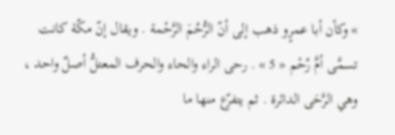» وكأن أبا عمرٍو ذهب إلى أنّ الرُّحُمَ الرَّحْمة . ويقال إنّ مكّة كانت تسمَّى أمَّ رُحْم « 5 » . رحى الراء والحاء والحرف المعتلُّ أصلٌ واحد ، وهي الرَّحَى الدائرة . ثم يتفرّع منها ما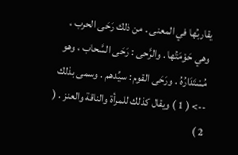يقاربُها في المعنى . من ذلك رَحَى الحرب ، وهي حَوْمَتُها . والرَّحى : رَحَى السَّحاب ، وهو مُسْتَدَارُهُ . ورَحَى القوم : سيِّدهم . وسمى بذلك
--> ( 1 ) ويقال كذلك للمرأة والناقة والعنز . ( 2 )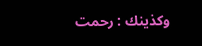وكذينك : رحمت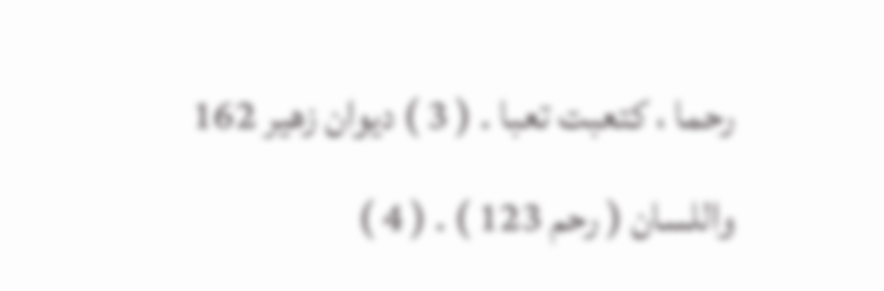رحما ، كتعبت تعبا . ( 3 ) ديوان زهير 162 واللسان ( رحم 123 ) . ( 4 )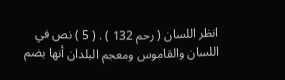انظر اللسان ( رحم 132 ) . ( 5 ) نص في اللسان والقاموس ومعجم البلدان أنها بضم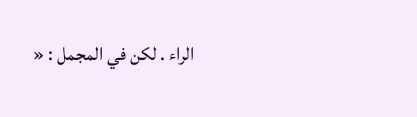الراء . لكن في المجمل : «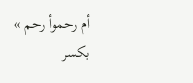أم رحموأ رحم » بكسر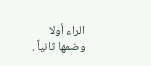الراء أولا وضمها ثانياً .